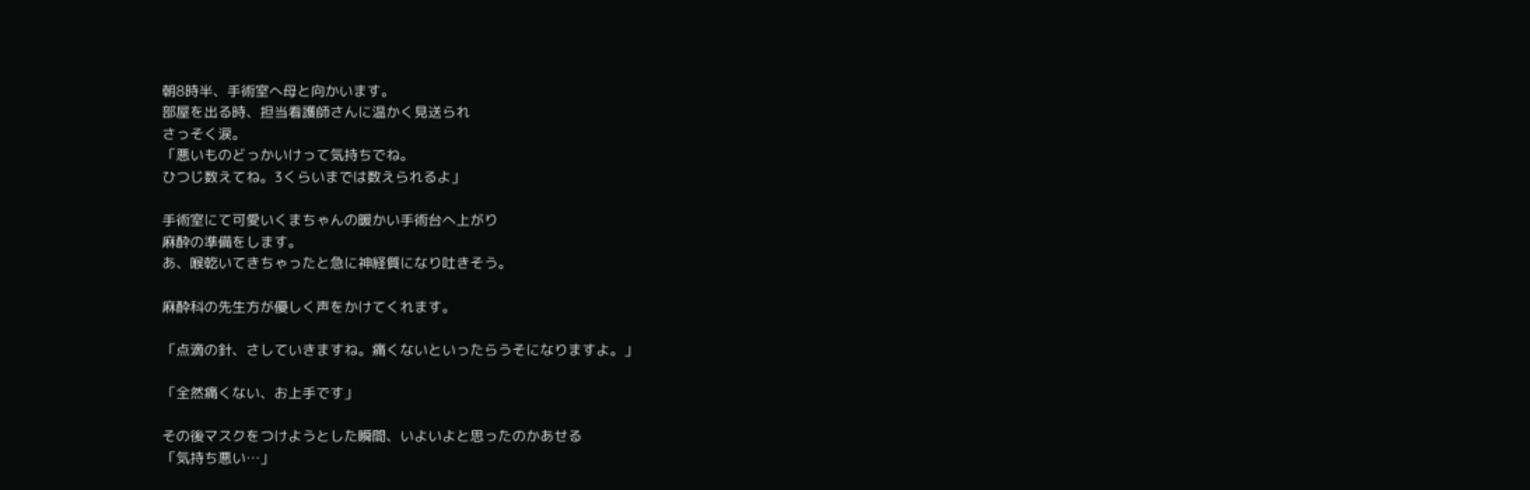朝8時半、手術室へ母と向かいます。
部屋を出る時、担当看護師さんに温かく見送られ
さっそく涙。
「悪いものどっかいけって気持ちでね。
ひつじ数えてね。3くらいまでは数えられるよ」

手術室にて可愛いくまちゃんの暖かい手術台へ上がり
麻酔の準備をします。
あ、喉乾いてきちゃったと急に神経質になり吐きそう。

麻酔科の先生方が優しく声をかけてくれます。

「点滴の針、さしていきますね。痛くないといったらうそになりますよ。」

「全然痛くない、お上手です」

その後マスクをつけようとした瞬間、いよいよと思ったのかあせる
「気持ち悪い…」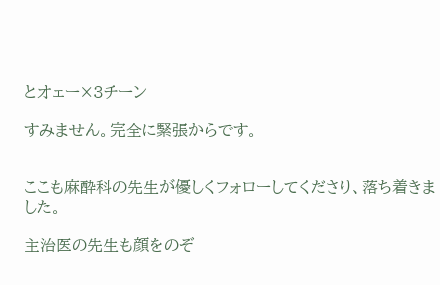とオェー×3チーン

すみません。完全に緊張からです。


ここも麻酔科の先生が優しくフォローしてくださり、落ち着きました。

主治医の先生も顔をのぞ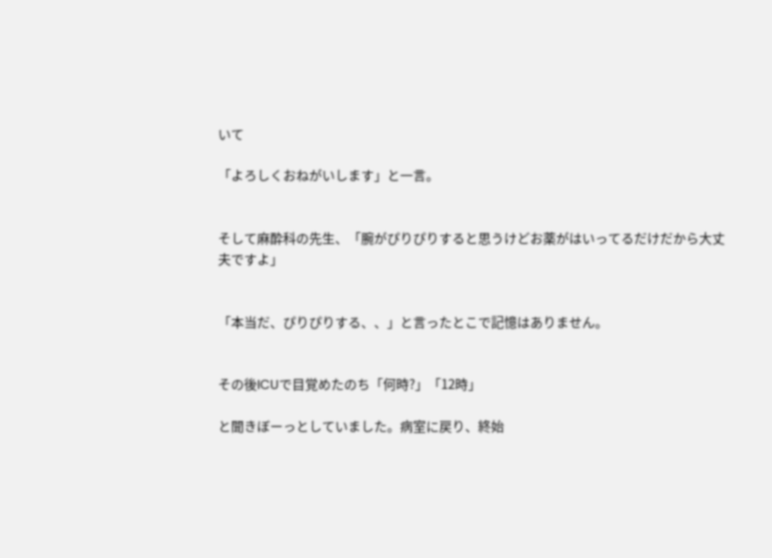いて

「よろしくおねがいします」と一言。


そして麻酔科の先生、「腕がぴりぴりすると思うけどお薬がはいってるだけだから大丈夫ですよ」


「本当だ、ぴりぴりする、、」と言ったとこで記憶はありません。


その後ICUで目覚めたのち「何時?」「12時」

と聞きぼーっとしていました。病室に戻り、終始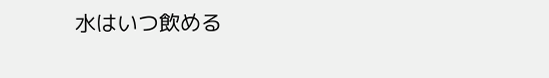水はいつ飲める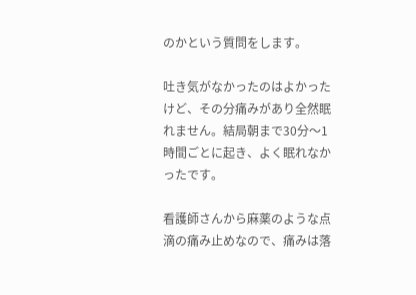のかという質問をします。

吐き気がなかったのはよかったけど、その分痛みがあり全然眠れません。結局朝まで30分〜1時間ごとに起き、よく眠れなかったです。

看護師さんから麻薬のような点滴の痛み止めなので、痛みは落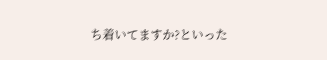ち着いてますか?といった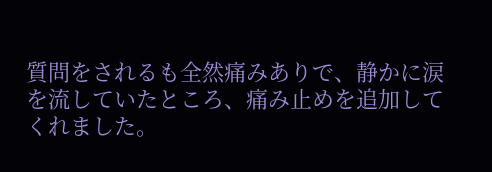質問をされるも全然痛みありで、静かに涙を流していたところ、痛み止めを追加してくれました。